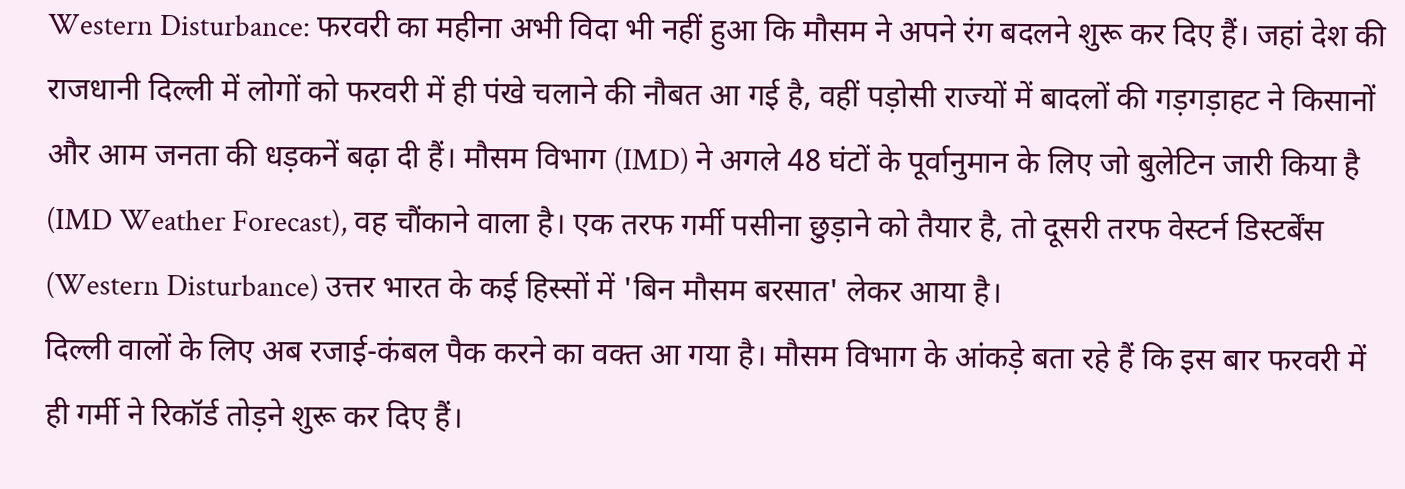Western Disturbance: फरवरी का महीना अभी विदा भी नहीं हुआ कि मौसम ने अपने रंग बदलने शुरू कर दिए हैं। जहां देश की राजधानी दिल्ली में लोगों को फरवरी में ही पंखे चलाने की नौबत आ गई है, वहीं पड़ोसी राज्यों में बादलों की गड़गड़ाहट ने किसानों और आम जनता की धड़कनें बढ़ा दी हैं। मौसम विभाग (IMD) ने अगले 48 घंटों के पूर्वानुमान के लिए जो बुलेटिन जारी किया है (IMD Weather Forecast), वह चौंकाने वाला है। एक तरफ गर्मी पसीना छुड़ाने को तैयार है, तो दूसरी तरफ वेस्टर्न डिस्टर्बेंस (Western Disturbance) उत्तर भारत के कई हिस्सों में 'बिन मौसम बरसात' लेकर आया है।
दिल्ली वालों के लिए अब रजाई-कंबल पैक करने का वक्त आ गया है। मौसम विभाग के आंकड़े बता रहे हैं कि इस बार फरवरी में ही गर्मी ने रिकॉर्ड तोड़ने शुरू कर दिए हैं।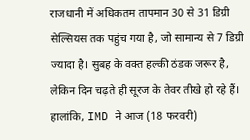राजधानी में अधिकतम तापमान 30 से 31 डिग्री सेल्सियस तक पहुंच गया है, जो सामान्य से 7 डिग्री ज्यादा है। सुबह के वक्त हल्की ठंडक जरूर है, लेकिन दिन चढ़ते ही सूरज के तेवर तीखे हो रहे हैं। हालांकि, IMD ने आज (18 फरवरी)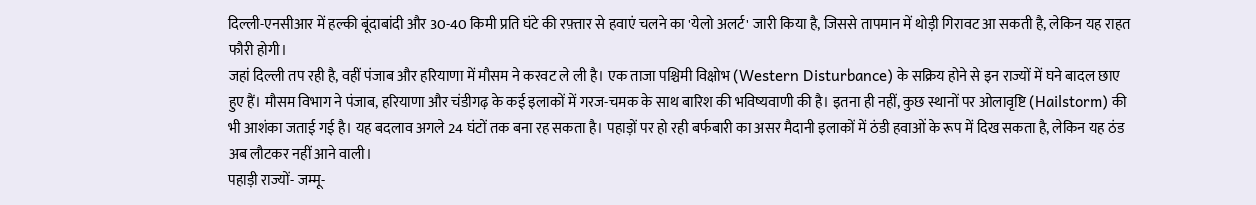दिल्ली-एनसीआर में हल्की बूंदाबांदी और 30-40 किमी प्रति घंटे की रफ़्तार से हवाएं चलने का 'येलो अलर्ट' जारी किया है, जिससे तापमान में थोड़ी गिरावट आ सकती है, लेकिन यह राहत फौरी होगी।
जहां दिल्ली तप रही है, वहीं पंजाब और हरियाणा में मौसम ने करवट ले ली है। एक ताजा पश्चिमी विक्षोभ (Western Disturbance) के सक्रिय होने से इन राज्यों में घने बादल छाए हुए हैं। मौसम विभाग ने पंजाब, हरियाणा और चंडीगढ़ के कई इलाकों में गरज-चमक के साथ बारिश की भविष्यवाणी की है। इतना ही नहीं, कुछ स्थानों पर ओलावृष्टि (Hailstorm) की भी आशंका जताई गई है। यह बदलाव अगले 24 घंटों तक बना रह सकता है। पहाड़ों पर हो रही बर्फबारी का असर मैदानी इलाकों में ठंडी हवाओं के रूप में दिख सकता है, लेकिन यह ठंड अब लौटकर नहीं आने वाली।
पहाड़ी राज्यों- जम्मू-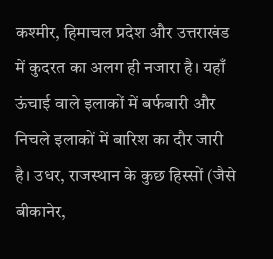कश्मीर, हिमाचल प्रदेश और उत्तराखंड में कुदरत का अलग ही नजारा है। यहाँ ऊंचाई वाले इलाकों में बर्फबारी और निचले इलाकों में बारिश का दौर जारी है। उधर, राजस्थान के कुछ हिस्सों (जैसे बीकानेर,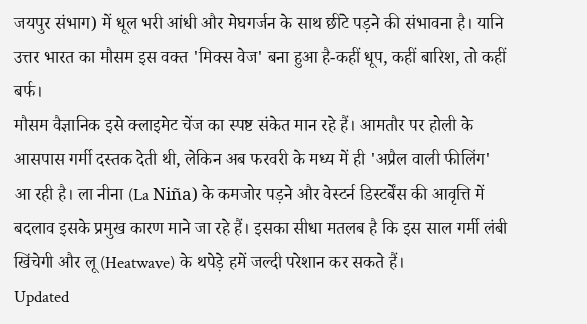जयपुर संभाग) में धूल भरी आंधी और मेघगर्जन के साथ छींटे पड़ने की संभावना है। यानि उत्तर भारत का मौसम इस वक्त 'मिक्स वेज' बना हुआ है-कहीं धूप, कहीं बारिश, तो कहीं बर्फ।
मौसम वैज्ञानिक इसे क्लाइमेट चेंज का स्पष्ट संकेत मान रहे हैं। आमतौर पर होली के आसपास गर्मी दस्तक देती थी, लेकिन अब फरवरी के मध्य में ही 'अप्रैल वाली फीलिंग' आ रही है। ला नीना (La Niña) के कमजोर पड़ने और वेस्टर्न डिस्टर्बेंस की आवृत्ति में बदलाव इसके प्रमुख कारण माने जा रहे हैं। इसका सीधा मतलब है कि इस साल गर्मी लंबी खिंचेगी और लू (Heatwave) के थपेड़े हमें जल्दी परेशान कर सकते हैं।
Updated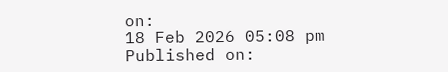on:
18 Feb 2026 05:08 pm
Published on: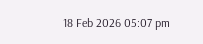18 Feb 2026 05:07 pm